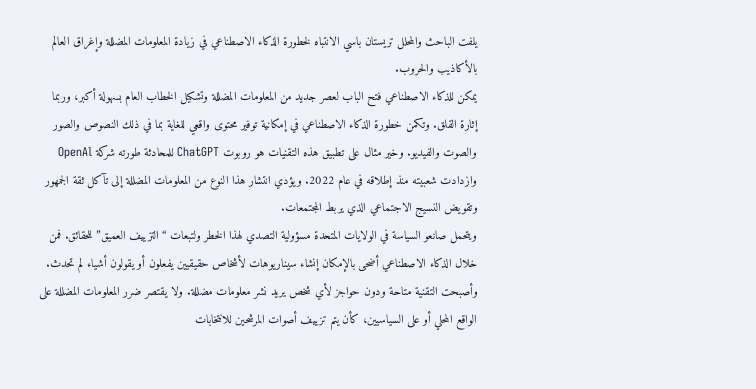يلفت الباحث والمحلل تريستان باسي الانتباه لخطورة الذكاء الاصطناعي في زيادة المعلومات المضللة وإغراق العالم بالأكاذيب والحروب.
يمكن للذكاء الاصطناعي فتح الباب لعصر جديد من المعلومات المضللة وتشكيل الخطاب العام بسهولة أكبر، وربما إثارة القلق. وتكمن خطورة الذكاء الاصطناعي في إمكانية توفير محتوى واقعي للغاية بما في ذلك النصوص والصور والصوت والفيديو. وخير مثال على تطبيق هذه التقنيات هو روبوت ChatGPT للمحادثة طورته شركة OpenAl وازدادت شعبيته منذ إطلاقه في عام 2022. ويؤدي انتشار هذا النوع من المعلومات المضللة إلى تآكل ثقة الجمهور وتقويض النسيج الاجتماعي الذي يربط المجتمعات.
ويتحمل صانعو السياسة في الولايات المتحدة مسؤولية التصدي لهذا الخطر ولتبعات “التزييف العميق” للحقائق. فمن خلال الذكاء الاصطناعي أضحى بالإمكان إنشاء سيناريوهات لأشخاص حقيقيين يفعلون أو يقولون أشياء لم تحدث. وأصبحت التقنية متاحة ودون حواجز لأي شخص يريد نشر معلومات مضللة. ولا يقتصر ضرر المعلومات المضللة على الواقع المحلي أو على السياسيين، كأن يتم تزييف أصوات المرشحين للانتخابات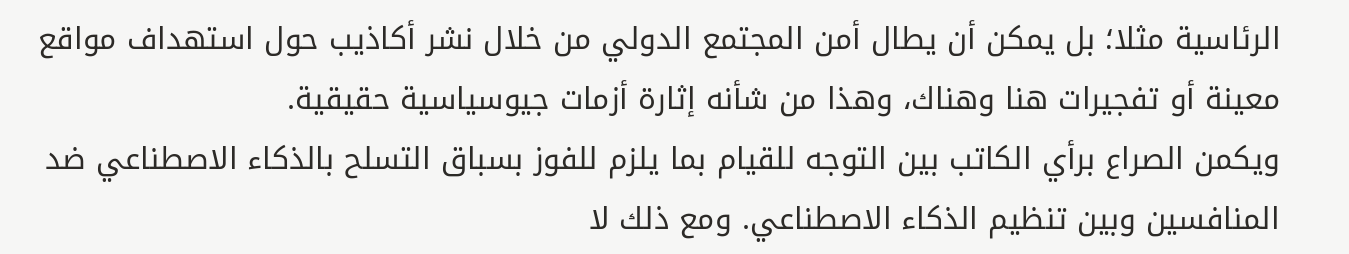الرئاسية مثلا؛ بل يمكن أن يطال أمن المجتمع الدولي من خلال نشر أكاذيب حول استهداف مواقع معينة أو تفجيرات هنا وهناك، وهذا من شأنه إثارة أزمات جيوسياسية حقيقية.
ويكمن الصراع برأي الكاتب بين التوجه للقيام بما يلزم للفوز بسباق التسلح بالذكاء الاصطناعي ضد المنافسين وبين تنظيم الذكاء الاصطناعي. ومع ذلك لا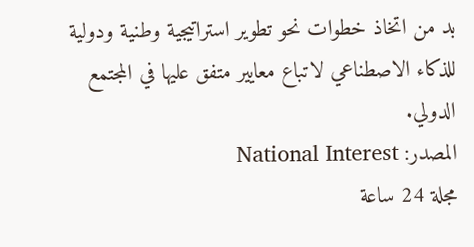بد من اتخاذ خطوات نحو تطوير استراتيجية وطنية ودولية للذكاء الاصطناعي لاتباع معايير متفق عليها في المجتمع الدولي.
المصدر: National Interest
مجلة 24 ساعة